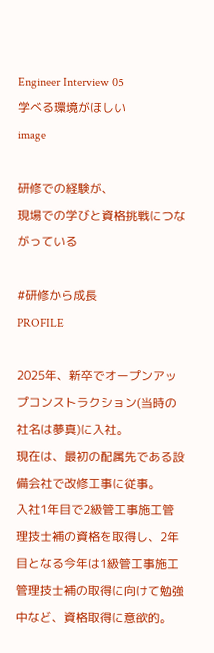Engineer Interview 05
学べる環境がほしい
image

研修での経験が、
現場での学びと資格挑戦につながっている

#研修から成長
PROFILE

2025年、新卒でオープンアップコンストラクション(当時の社名は夢真)に入社。
現在は、最初の配属先である設備会社で改修工事に従事。
入社1年目で2級管工事施工管理技士補の資格を取得し、2年目となる今年は1級管工事施工管理技士補の取得に向けて勉強中など、資格取得に意欲的。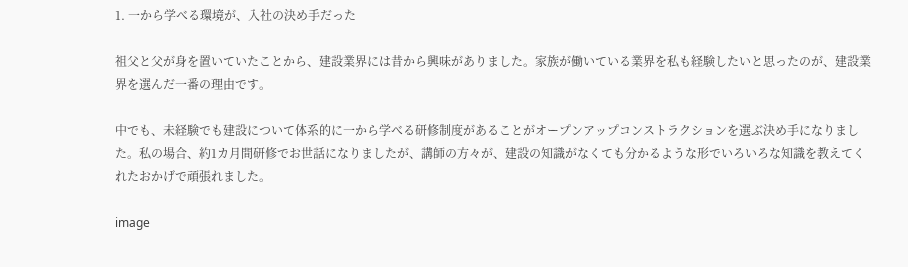1. 一から学べる環境が、入社の決め手だった

祖父と父が身を置いていたことから、建設業界には昔から興味がありました。家族が働いている業界を私も経験したいと思ったのが、建設業界を選んだ一番の理由です。

中でも、未経験でも建設について体系的に一から学べる研修制度があることがオープンアップコンストラクションを選ぶ決め手になりました。私の場合、約1カ月間研修でお世話になりましたが、講師の方々が、建設の知識がなくても分かるような形でいろいろな知識を教えてくれたおかげで頑張れました。

image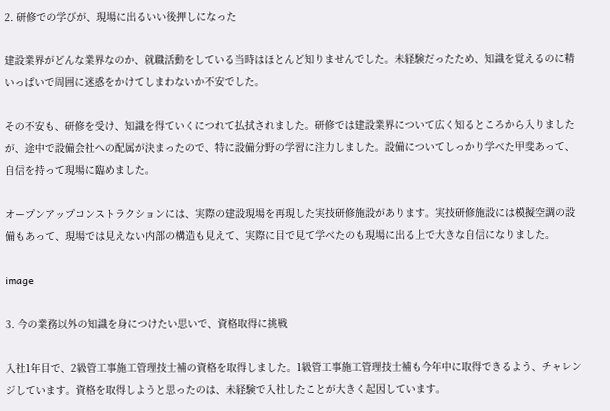2. 研修での学びが、現場に出るいい後押しになった

建設業界がどんな業界なのか、就職活動をしている当時はほとんど知りませんでした。未経験だったため、知識を覚えるのに精いっぱいで周囲に迷惑をかけてしまわないか不安でした。

その不安も、研修を受け、知識を得ていくにつれて払拭されました。研修では建設業界について広く知るところから入りましたが、途中で設備会社への配属が決まったので、特に設備分野の学習に注力しました。設備についてしっかり学べた甲斐あって、自信を持って現場に臨めました。

オープンアップコンストラクションには、実際の建設現場を再現した実技研修施設があります。実技研修施設には模擬空調の設備もあって、現場では見えない内部の構造も見えて、実際に目で見て学べたのも現場に出る上で大きな自信になりました。

image

3. 今の業務以外の知識を身につけたい思いで、資格取得に挑戦

入社1年目で、2級管工事施工管理技士補の資格を取得しました。1級管工事施工管理技士補も今年中に取得できるよう、チャレンジしています。資格を取得しようと思ったのは、未経験で入社したことが大きく起因しています。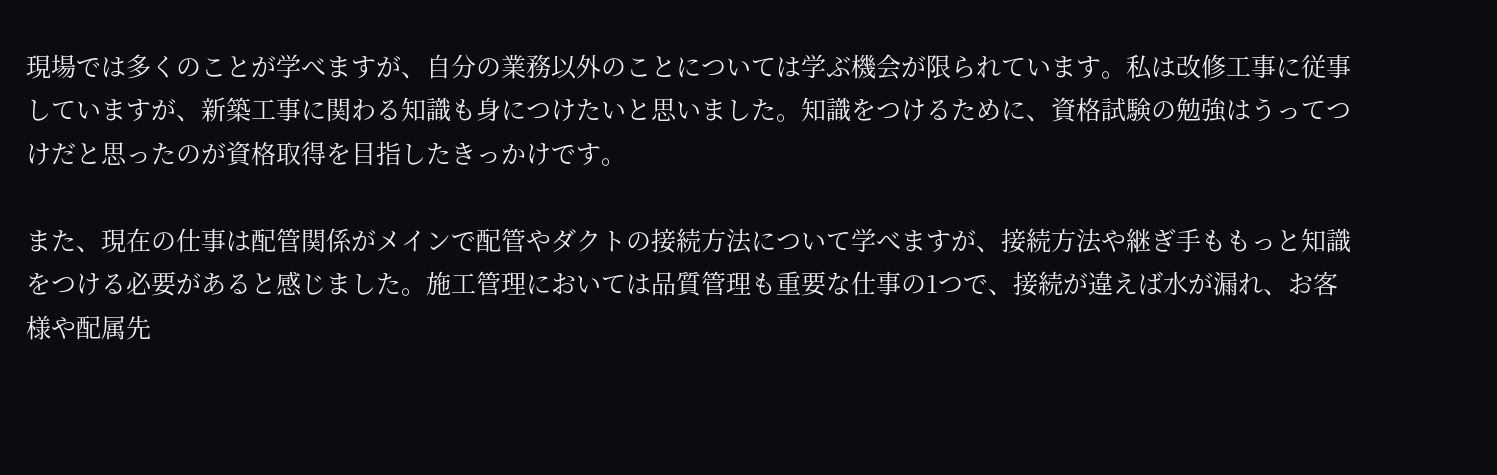現場では多くのことが学べますが、自分の業務以外のことについては学ぶ機会が限られています。私は改修工事に従事していますが、新築工事に関わる知識も身につけたいと思いました。知識をつけるために、資格試験の勉強はうってつけだと思ったのが資格取得を目指したきっかけです。

また、現在の仕事は配管関係がメインで配管やダクトの接続方法について学べますが、接続方法や継ぎ手ももっと知識をつける必要があると感じました。施工管理においては品質管理も重要な仕事の1つで、接続が違えば水が漏れ、お客様や配属先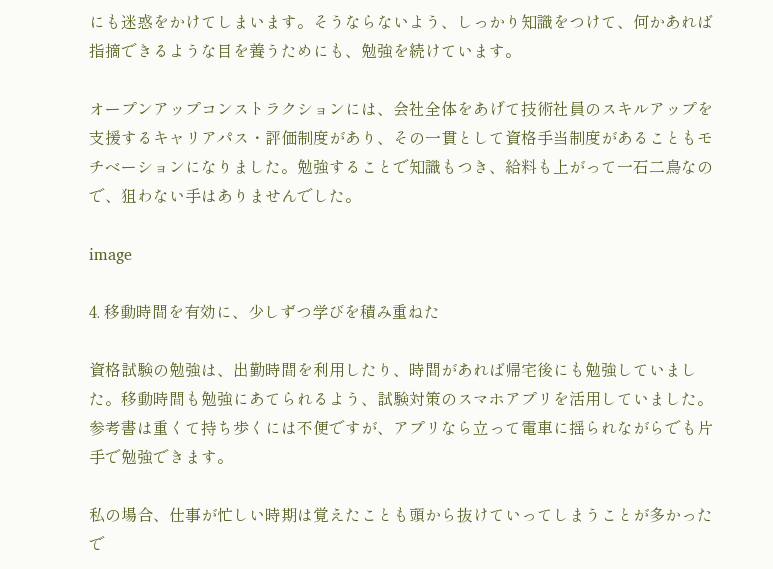にも迷惑をかけてしまいます。そうならないよう、しっかり知識をつけて、何かあれば指摘できるような目を養うためにも、勉強を続けています。

オープンアップコンストラクションには、会社全体をあげて技術社員のスキルアップを支援するキャリアパス・評価制度があり、その一貫として資格手当制度があることもモチベーションになりました。勉強することで知識もつき、給料も上がって一石二鳥なので、狙わない手はありませんでした。

image

4. 移動時間を有効に、少しずつ学びを積み重ねた

資格試験の勉強は、出勤時間を利用したり、時間があれば帰宅後にも勉強していました。移動時間も勉強にあてられるよう、試験対策のスマホアプリを活用していました。参考書は重くて持ち歩くには不便ですが、アプリなら立って電車に揺られながらでも片手で勉強できます。

私の場合、仕事が忙しい時期は覚えたことも頭から抜けていってしまうことが多かったで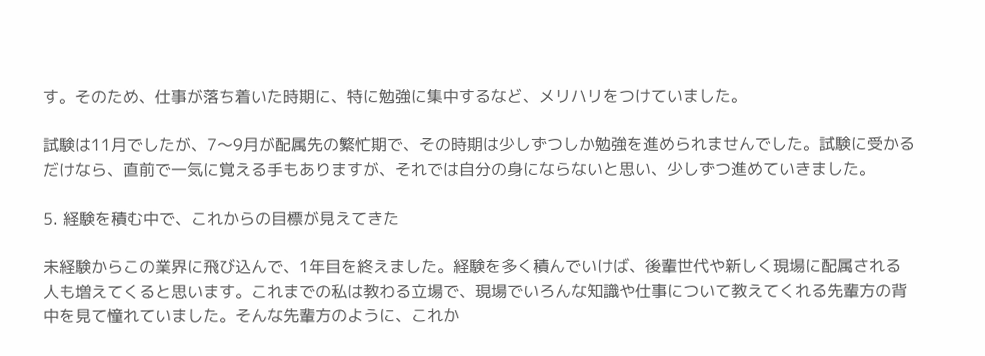す。そのため、仕事が落ち着いた時期に、特に勉強に集中するなど、メリハリをつけていました。

試験は11月でしたが、7〜9月が配属先の繁忙期で、その時期は少しずつしか勉強を進められませんでした。試験に受かるだけなら、直前で一気に覚える手もありますが、それでは自分の身にならないと思い、少しずつ進めていきました。

5. 経験を積む中で、これからの目標が見えてきた

未経験からこの業界に飛び込んで、1年目を終えました。経験を多く積んでいけば、後輩世代や新しく現場に配属される人も増えてくると思います。これまでの私は教わる立場で、現場でいろんな知識や仕事について教えてくれる先輩方の背中を見て憧れていました。そんな先輩方のように、これか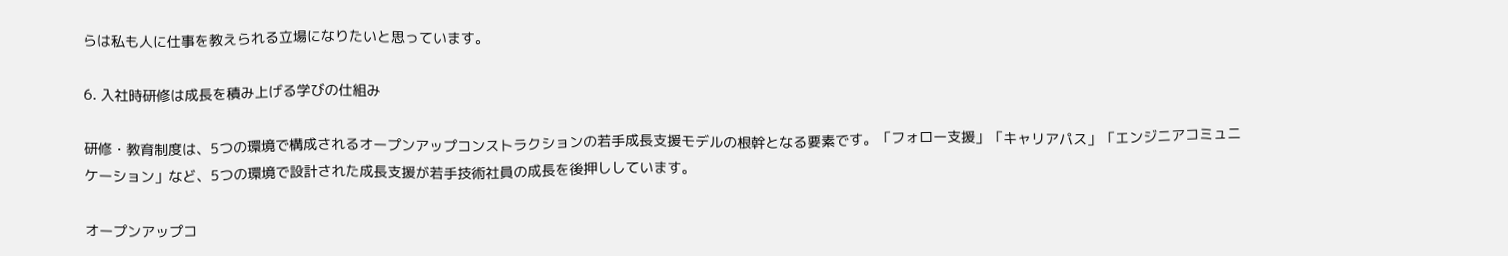らは私も人に仕事を教えられる立場になりたいと思っています。

6. 入社時研修は成長を積み上げる学びの仕組み

研修・教育制度は、5つの環境で構成されるオープンアップコンストラクションの若手成長支援モデルの根幹となる要素です。「フォロー支援」「キャリアパス」「エンジニアコミュニケーション」など、5つの環境で設計された成長支援が若手技術社員の成長を後押ししています。

オープンアップコ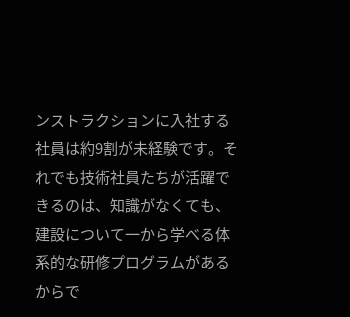ンストラクションに入社する社員は約9割が未経験です。それでも技術社員たちが活躍できるのは、知識がなくても、建設について一から学べる体系的な研修プログラムがあるからで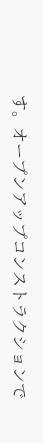す。オープンアップコンストラクションで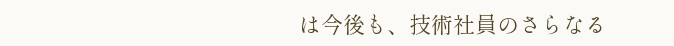は今後も、技術社員のさらなる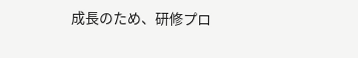成長のため、研修プロ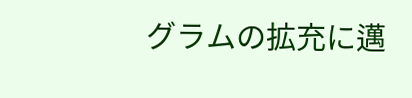グラムの拡充に邁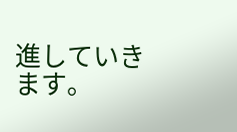進していきます。